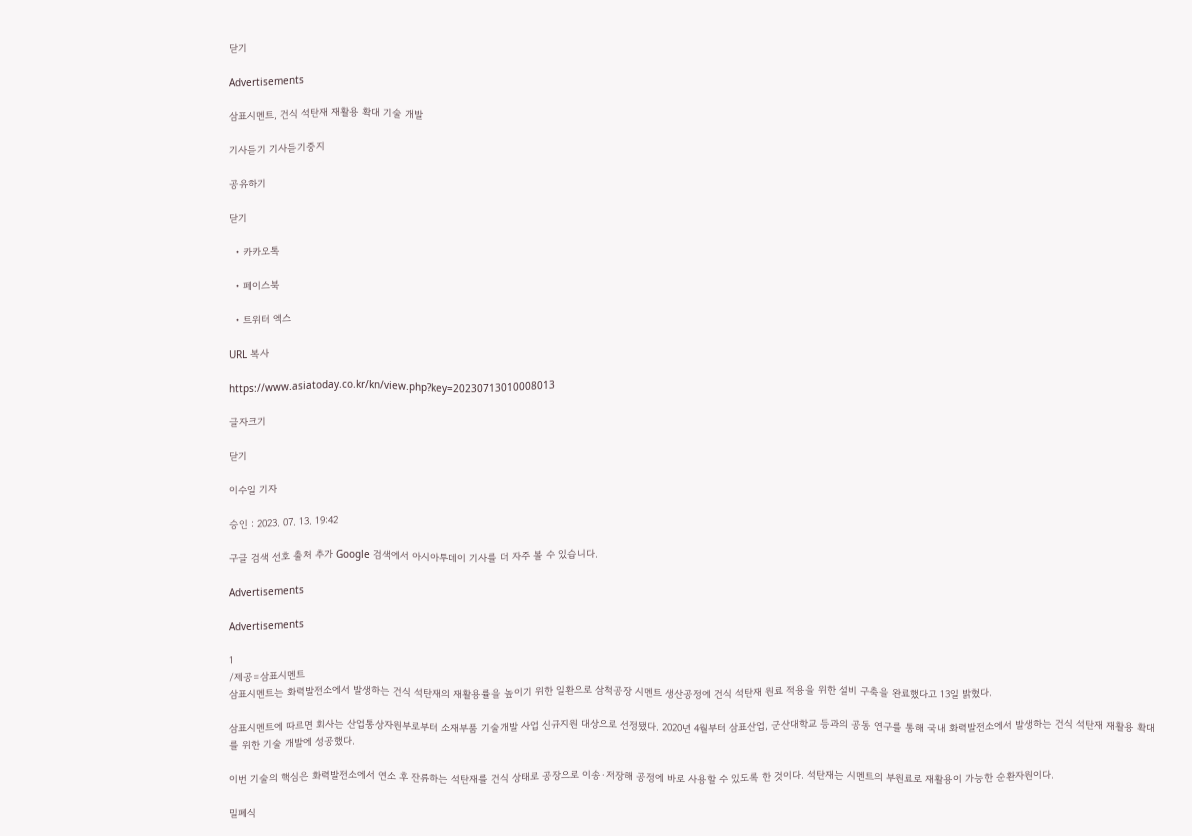닫기

Advertisements

삼표시멘트, 건식 석탄재 재활용 확대 기술 개발

기사듣기 기사듣기중지

공유하기

닫기

  • 카카오톡

  • 페이스북

  • 트위터 엑스

URL 복사

https://www.asiatoday.co.kr/kn/view.php?key=20230713010008013

글자크기

닫기

이수일 기자

승인 : 2023. 07. 13. 19:42

구글 검색 선호 출처 추가 Google 검색에서 아시아투데이 기사를 더 자주 볼 수 있습니다.

Advertisements

Advertisements

1
/제공=삼표시멘트
삼표시멘트는 화력발전소에서 발생하는 건식 석탄재의 재활용률을 높이기 위한 일환으로 삼척공장 시멘트 생산공정에 건식 석탄재 원료 적용을 위한 설비 구축을 완료했다고 13일 밝혔다.

삼표시멘트에 따르면 회사는 산업통상자원부로부터 소재부품 기술개발 사업 신규지원 대상으로 선정됐다. 2020년 4월부터 삼표산업, 군산대학교 등과의 공동 연구를 통해 국내 화력발전소에서 발생하는 건식 석탄재 재활용 확대를 위한 기술 개발에 성공했다.

이번 기술의 핵심은 화력발전소에서 연소 후 잔류하는 석탄재를 건식 상태로 공장으로 이송·저장해 공정에 바로 사용할 수 있도록 한 것이다. 석탄재는 시멘트의 부원료로 재활용이 가능한 순환자원이다.

밀폐식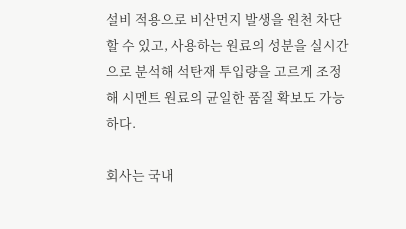설비 적용으로 비산먼지 발생을 원천 차단할 수 있고, 사용하는 원료의 성분을 실시간으로 분석해 석탄재 투입량을 고르게 조정해 시멘트 원료의 균일한 품질 확보도 가능하다.

회사는 국내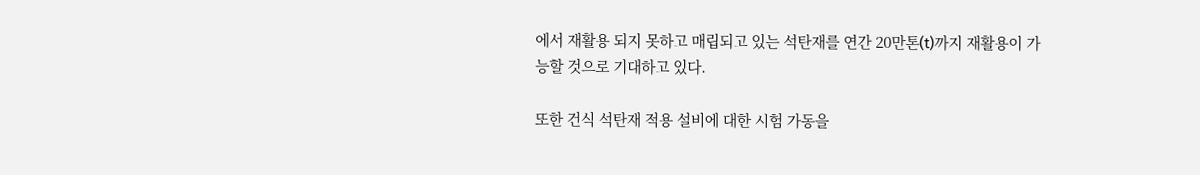에서 재활용 되지 못하고 매립되고 있는 석탄재를 연간 20만톤(t)까지 재활용이 가능할 것으로 기대하고 있다.

또한 건식 석탄재 적용 설비에 대한 시험 가동을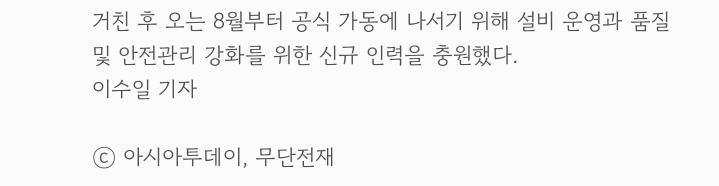거친 후 오는 8월부터 공식 가동에 나서기 위해 설비 운영과 품질 및 안전관리 강화를 위한 신규 인력을 충원했다.
이수일 기자

ⓒ 아시아투데이, 무단전재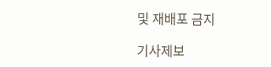및 재배포 금지

기사제보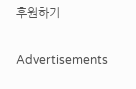후원하기

Advertisements